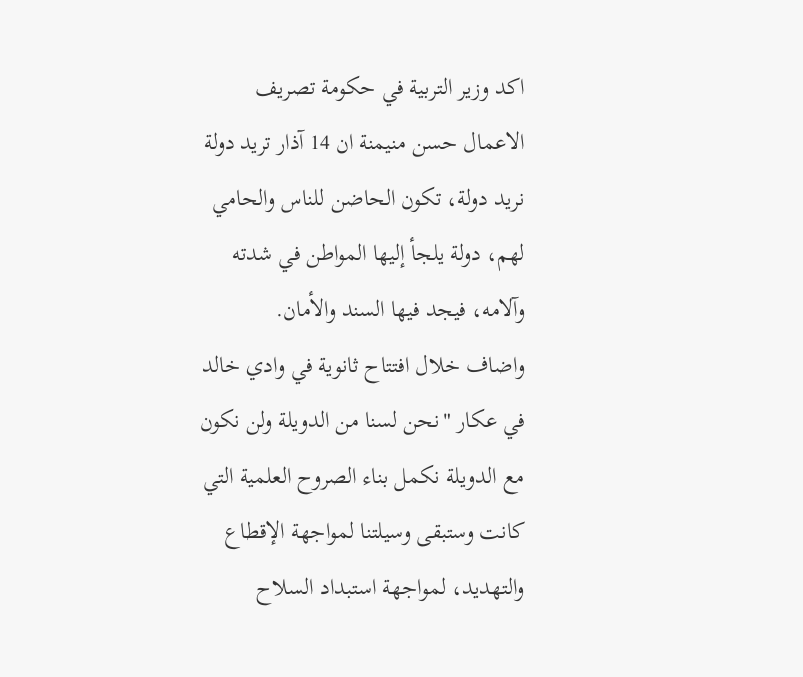اكد وزير التربية في حكومة تصريف الاعمال حسن منيمنة ان 14 آذار تريد دولة نريد دولة، تكون الحاضن للناس والحامي لهم، دولة يلجأ إليها المواطن في شدته وآلامه، فيجد فيها السند والأمان.
واضاف خلال افتتاح ثانوية في وادي خالد في عكار "نحن لسنا من الدويلة ولن نكون مع الدويلة نكمل بناء الصروح العلمية التي كانت وستبقى وسيلتنا لمواجهة الإقطاع والتهديد، لمواجهة استبداد السلاح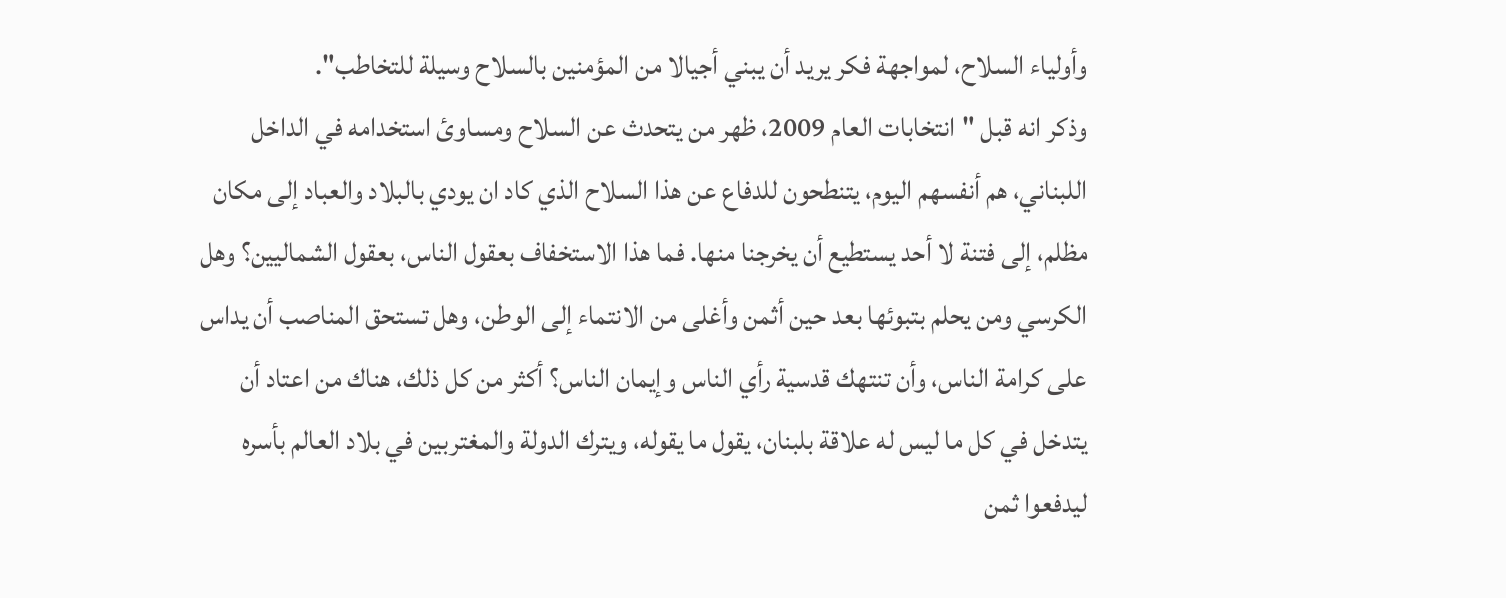وأولياء السلاح، لمواجهة فكر يريد أن يبني أجيالا من المؤمنين بالسلاح وسيلة للتخاطب".
وذكر انه قبل "انتخابات العام 2009، ظهر من يتحدث عن السلاح ومساوئ استخدامه في الداخل اللبناني، هم أنفسهم اليوم، يتنطحون للدفاع عن هذا السلاح الذي كاد ان يودي بالبلاد والعباد إلى مكان مظلم، إلى فتنة لا أحد يستطيع أن يخرجنا منها. فما هذا الاستخفاف بعقول الناس، بعقول الشماليين؟ وهل الكرسي ومن يحلم بتبوئها بعد حين أثمن وأغلى من الانتماء إلى الوطن، وهل تستحق المناصب أن يداس على كرامة الناس، وأن تنتهك قدسية رأي الناس وإيمان الناس؟ أكثر من كل ذلك، هناك من اعتاد أن يتدخل في كل ما ليس له علاقة بلبنان، يقول ما يقوله، ويترك الدولة والمغتربين في بلاد العالم بأسره ليدفعوا ثمن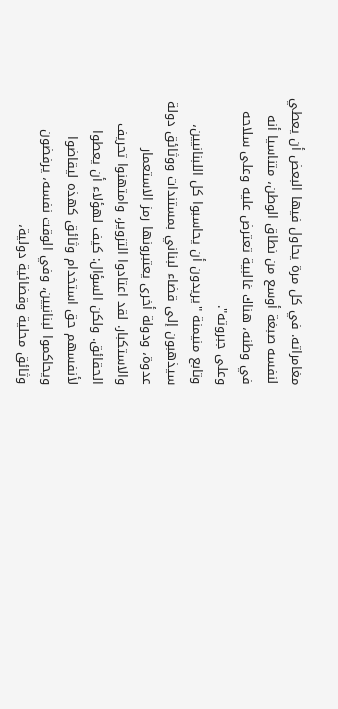مغامراته. في كل مرة يحاول فيها البعض أن يعطي لنفسه صبغة أوسع من نطاق الوطن، متناسيا أنه في وطنه، هناك غالبية تعترض عليه وعلى سلاحه وعلى جبروته".
وتابع منيمنة "يريدون أن يحاسبوا كل اللبنانيين، سيذهبون إلى قضاء لبناني بمستندات ووثائق دولة عدوة، ودولة أخرى يعتبرونها رمز الاستعمار والاستكبار. لقد اعتادوا التزوير، وامتهنوا تحريف الحقائق. ولكن السؤال: كيف لهؤلاء أن يعطوا لأنفسهم حق استخدام وثائق كهذه ليقاضوا ويحاكموا لبنانيين، وفي الوقت نفسه، يرفضون وثائق محلية وقضائية دولية،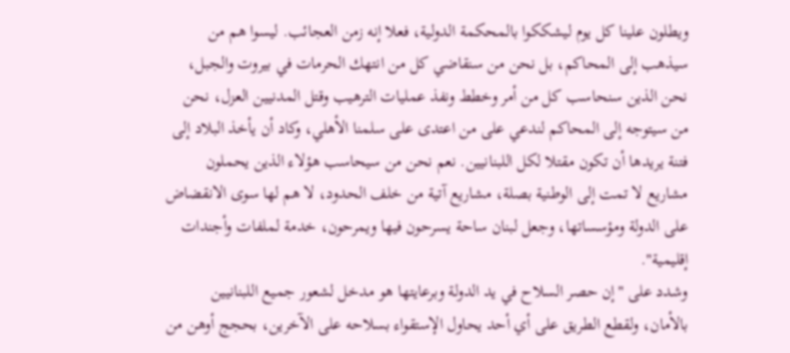ويطلون علينا كل يوم ليشككوا بالمحكمة الدولية، فعلا إنه زمن العجائب. ليسوا هم من سيذهب إلى المحاكم، بل نحن من سنقاضي كل من انتهك الحرمات في بيروت والجبل، نحن الذين سنحاسب كل من أمر وخطط ونفذ عمليات الترهيب وقتل المدنيين العزل، نحن من سيتوجه إلى المحاكم لندعي على من اعتدى على سلمنا الأهلي، وكاد أن يأخذ البلاد إلى فتنة يريدها أن تكون مقتلا لكل اللبنانيين. نعم نحن من سيحاسب هؤلاء الذين يحملون مشاريع لا تمت إلى الوطنية بصلة، مشاريع آتية من خلف الحدود، لا هم لها سوى الانقضاض على الدولة ومؤسساتها، وجعل لبنان ساحة يسرحون فيها ويمرحون، خدمة لملفات وأجندات إقليمية".
وشدد على "إن حصر السلاح في يد الدولة وبرعايتها هو مدخل لشعور جميع اللبنانيين بالأمان، ولقطع الطريق على أي أحد يحاول الإستقواء بسلاحه على الآخرين، بحجج أوهن من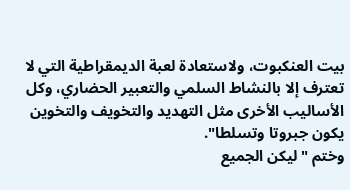بيت العنكبوت، ولاستعادة لعبة الديمقراطية التي لا تعترف إلا بالنشاط السلمي والتعبير الحضاري، وكل الأساليب الأخرى مثل التهديد والتخويف والتخوين يكون جبروتا وتسلطا".
وختم "ليكن الجميع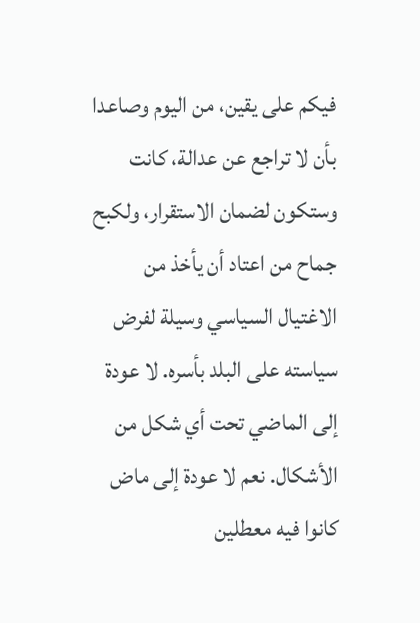فيكم على يقين، من اليوم وصاعدا بأن لا تراجع عن عدالة، كانت وستكون لضمان الاستقرار، ولكبح جماح من اعتاد أن يأخذ من الاغتيال السياسي وسيلة لفرض سياسته على البلد بأسره. لا عودة إلى الماضي تحت أي شكل من الأشكال. نعم لا عودة إلى ماض كانوا فيه معطلين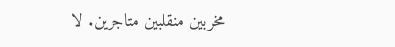مخربين منقلبين متاجرين. لا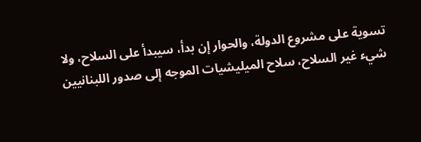تسوية على مشروع الدولة، والحوار إن بدأ، سيبدأ على السلاح، ولا شيء غير السلاح، سلاح الميليشيات الموجه إلى صدور اللبنانيين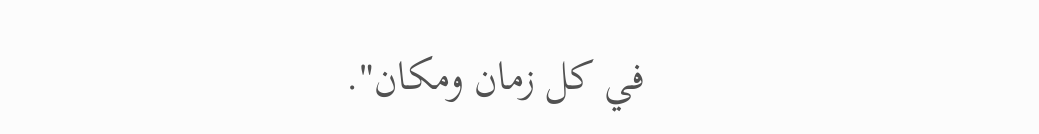في كل زمان ومكان".